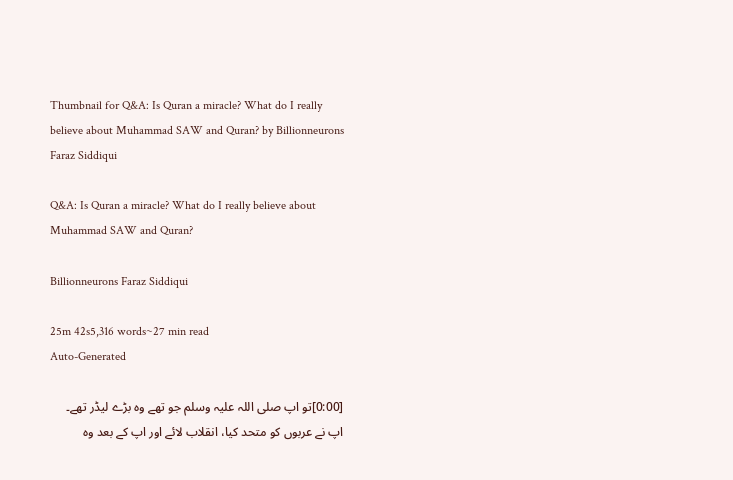Thumbnail for Q&A: Is Quran a miracle? What do I really believe about Muhammad SAW and Quran? by Billionneurons Faraz Siddiqui

Q&A: Is Quran a miracle? What do I really believe about Muhammad SAW and Quran?

Billionneurons Faraz Siddiqui

25m 42s5,316 words~27 min read
Auto-Generated

[0:00]تو اپ صلی اللہ علیہ وسلم جو تھے وہ بڑے لیڈر تھے۔ اپ نے عربوں کو متحد کیا، انقلاب لائے اور اپ کے بعد وہ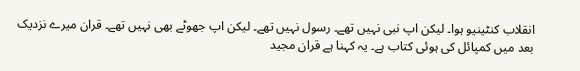انقلاب کنٹینیو ہوا۔ لیکن اپ نبی نہیں تھے۔ رسول نہیں تھے۔ لیکن اپ جھوٹے بھی نہیں تھے۔ قران میرے نزدیک بعد میں کمپائل کی ہوئی کتاب ہے۔ یہ کہنا ہے قران مجید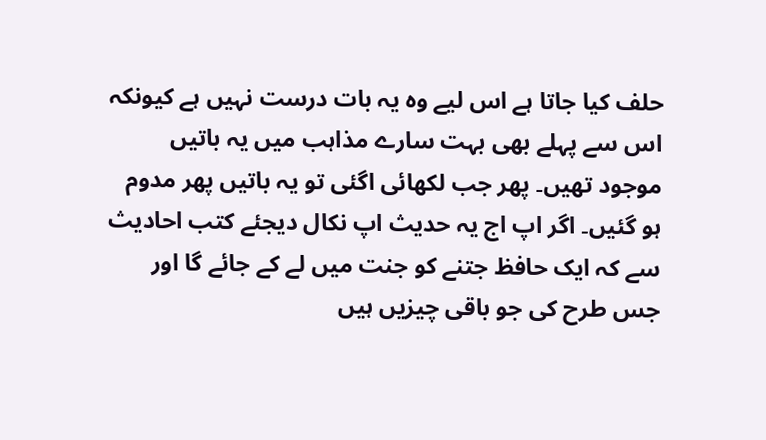حلف کیا جاتا ہے اس لیے وہ یہ بات درست نہیں ہے کیونکہ اس سے پہلے بھی بہت سارے مذاہب میں یہ باتیں موجود تھیں۔ پھر جب لکھائی اگئی تو یہ باتیں پھر مدوم ہو گئیں۔ اگر اپ اج یہ حدیث اپ نکال دیجئے کتب احادیث سے کہ ایک حافظ جتنے کو جنت میں لے کے جائے گا اور جس طرح کی جو باقی چیزیں ہیں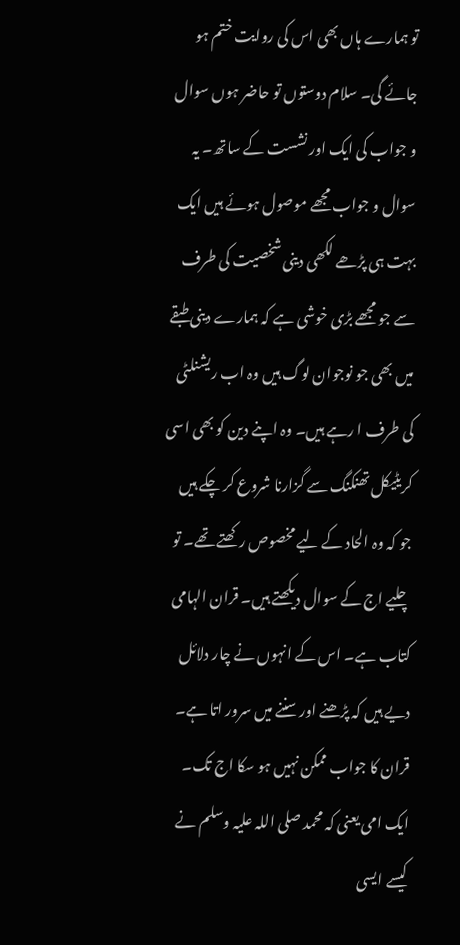تو ہمارے ہاں بھی اس کی روایت ختم ہو جائے گی۔ سلام دوستوں تو حاضر ہوں سوال و جواب کی ایک اور نشست کے ساتھ۔ یہ سوال و جواب مجھے موصول ہوئے ہیں ایک بہت ہی پڑھے لکھی دینی شخصیت کی طرف سے جو مجھے بڑی خوشی ہے کہ ہمارے دینی طبقے میں بھی جو نوجوان لوگ ہیں وہ اب ریشنلٹی کی طرف ا رہے ہیں۔ وہ اپنے دین کو بھی اسی کریٹیکل تھنکنگ سے گزارنا شروع کر چکے ہیں جو کہ وہ الحاد کے لیے مخصوص رکھتے تھے۔ تو چلیے اج کے سوال دیکھتے ہیں۔ قران الہامی کتاب ہے۔ اس کے انہوں نے چار دلائل دیے ہیں کہ پڑھنے اور سننے میں سرور اتا ہے۔ قران کا جواب ممکن نہیں ہو سکا اج تک۔ ایک امی یعنی کہ محمد صلی اللہ علیہ وسلم نے کیسے ایسی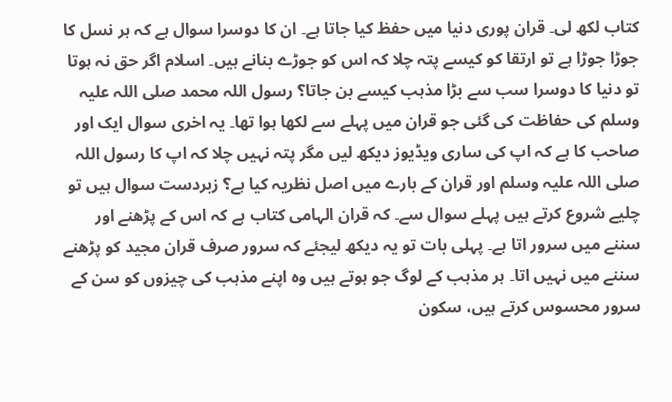کتاب لکھ لی۔ قران پوری دنیا میں حفظ کیا جاتا ہے۔ ان کا دوسرا سوال ہے کہ ہر نسل کا جوڑا جوڑا ہے تو ارتقا کو کیسے پتہ چلا کہ اس کو جوڑے بنانے ہیں۔ اسلام اگر حق نہ ہوتا تو دنیا کا دوسرا سب سے بڑا مذہب کیسے بن جاتا؟ رسول اللہ محمد صلی اللہ علیہ وسلم کی حفاظت کی گئی جو قران میں پہلے سے لکھا ہوا تھا۔ یہ اخری سوال ایک اور صاحب کا ہے کہ اپ کی ساری ویڈیوز دیکھ لیں مگر پتہ نہیں چلا کہ اپ کا رسول اللہ صلی اللہ علیہ وسلم اور قران کے بارے میں اصل نظریہ کیا ہے؟ زبردست سوال ہیں تو چلیے شروع کرتے ہیں پہلے سوال سے۔ کہ قران الہامی کتاب ہے کہ اس کے پڑھنے اور سننے میں سرور اتا ہے۔ پہلی بات تو یہ دیکھ لیجئے کہ سرور صرف قران مجید کو پڑھنے سننے میں نہیں اتا۔ ہر مذہب کے لوگ جو ہوتے ہیں وہ اپنے مذہب کی چیزوں کو سن کے سرور محسوس کرتے ہیں، سکون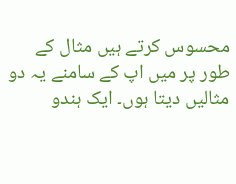محسوس کرتے ہیں مثال کے طور پر میں اپ کے سامنے یہ دو مثالیں دیتا ہوں۔ ایک ہندو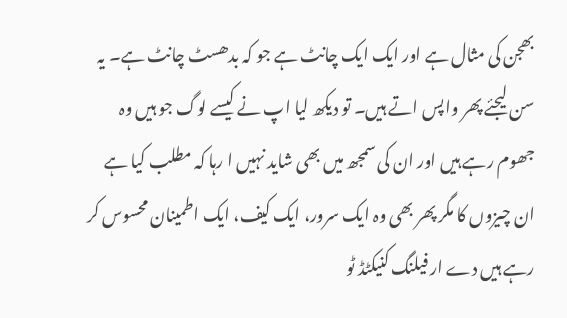بھجن کی مثال ہے اور ایک ایک چانٹ ہے جو کہ بدھسٹ چانٹ ہے۔ یہ سن لیجئے پھر واپس اتے ہیں۔ تو دیکھ لیا اپ نے کیسے لوگ جو ہیں وہ جھوم رہے ہیں اور ان کی سمجھ میں بھی شاید نہیں ا رہا کہ مطلب کیا ہے ان چیزوں کا مگر پھر بھی وہ ایک سرور، ایک کیف، ایک اطمینان محسوس کر رہے ہیں دے ار فیلنگ کنیکٹڈ ٹو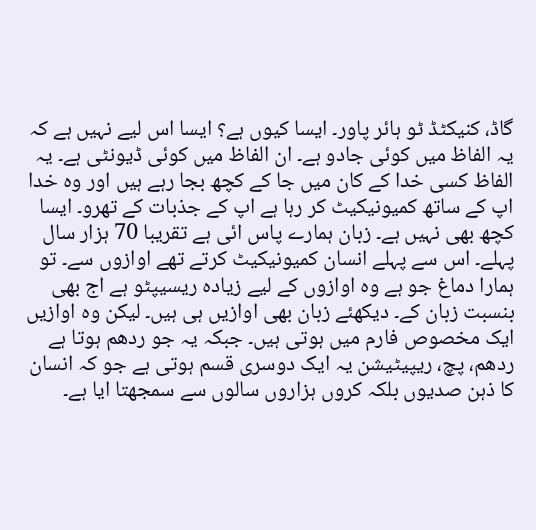گاڈ، کنیکٹڈ ٹو ہائر پاور۔ ایسا کیوں ہے؟ ایسا اس لیے نہیں ہے کہ یہ الفاظ میں کوئی جادو ہے۔ ان الفاظ میں کوئی ڈیونٹی ہے۔ یہ الفاظ کسی خدا کے کان میں جا کے کچھ بجا رہے ہیں اور وہ خدا اپ کے ساتھ کمیونیکیٹ کر رہا ہے اپ کے جذبات کے تھرو۔ ایسا کچھ بھی نہیں ہے۔ زبان ہمارے پاس ائی ہے تقریبا 70 ہزار سال پہلے۔ اس سے پہلے انسان کمیونیکیٹ کرتے تھے اوازوں سے۔ تو ہمارا دماغ جو ہے وہ اوازوں کے لیے زیادہ ریسیپٹو ہے اج بھی بنسبت زبان کے۔ دیکھئے زبان بھی اوازیں ہی ہیں۔ لیکن وہ اوازیں ایک مخصوص فارم میں ہوتی ہیں۔ جبکہ یہ جو ردھم ہوتا ہے ردھم، پچ، ریپیٹیشن یہ ایک دوسری قسم ہوتی ہے جو کہ انسان کا ذہن صدیوں بلکہ کروں ہزاروں سالوں سے سمجھتا ایا ہے۔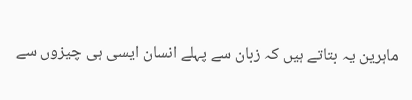ماہرین یہ بتاتے ہیں کہ زبان سے پہلے انسان ایسی ہی چیزوں سے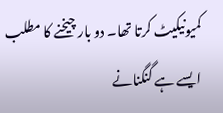کمیونیکیٹ کرتا تھا۔ دو بار چیخنے کا مطلب ایسے ہے گنگنانے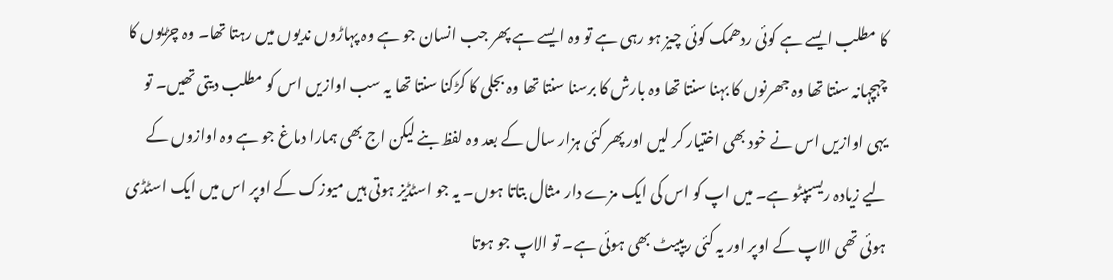کا مطلب ایسے ہے کوئی ردھمک کوئی چیز ہو رہی ہے تو وہ ایسے ہے پھر جب انسان جو ہے وہ پہاڑوں ندیوں میں رہتا تھا۔ وہ چڑیوں کا چہچہانہ سنتا تھا وہ جھرنوں کا بہنا سنتا تھا وہ بارش کا برسنا سنتا تھا وہ بجلی کا کڑکنا سنتا تھا یہ سب اوازیں اس کو مطلب دیتی تھیں۔ تو یہی اوازیں اس نے خود بھی اختیار کر لیں اور پھر کئی ہزار سال کے بعد وہ لفظ بنے لیکن اج بھی ہمارا دماغ جو ہے وہ اوازوں کے لیے زیادہ ریسیپٹو ہے۔ میں اپ کو اس کی ایک مزے دار مثال بتاتا ہوں۔ یہ جو اسٹڈیز ہوتی ہیں میوزک کے اوپر اس میں ایک اسٹڈی ہوئی تھی الاپ کے اوپر اور یہ کئی ریپیٹ بھی ہوئی ہے۔ تو الاپ جو ہوتا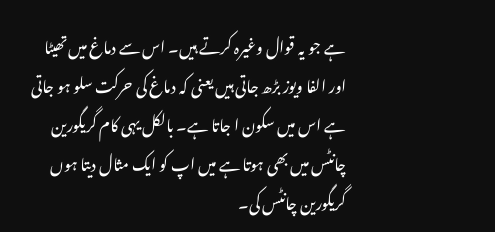ہے جو یہ قوال وغیرہ کرتے ہیں۔ اس سے دماغ میں تھیٹا اور الفا ویوز بڑھ جاتی ہیں یعنی کہ دماغ کی حرکت سلو ہو جاتی ہے اس میں سکون ا جاتا ہے۔ بالکل یہی کام گریگورین چانٹس میں بھی ہوتا ہے میں اپ کو ایک مثال دیتا ہوں گریگورین چانٹس کی۔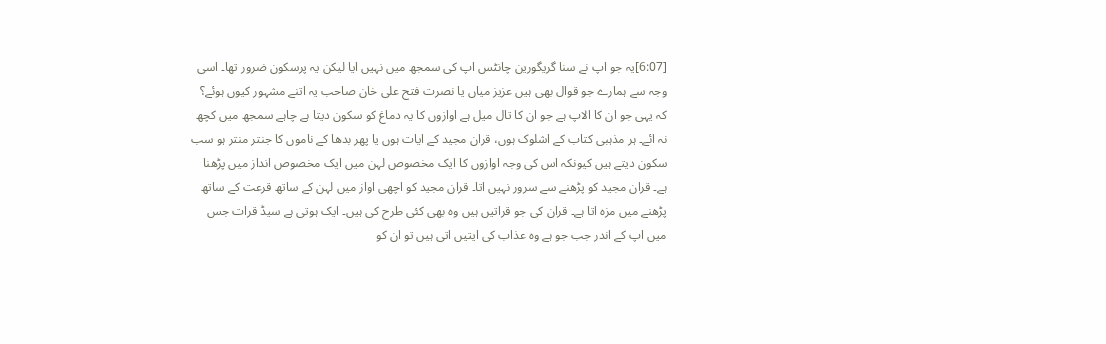[6:07]یہ جو اپ نے سنا گریگورین چانٹس اپ کی سمجھ میں نہیں ایا لیکن یہ پرسکون ضرور تھا۔ اسی وجہ سے ہمارے جو قوال بھی ہیں عزیز میاں یا نصرت فتح علی خان صاحب یہ اتنے مشہور کیوں ہوئے؟ کہ یہی جو ان کا الاپ ہے جو ان کا تال میل ہے اوازوں کا یہ دماغ کو سکون دیتا ہے چاہے سمجھ میں کچھ نہ ائے۔ ہر مذہبی کتاب کے اشلوک ہوں، قران مجید کے ایات ہوں یا پھر بدھا کے ناموں کا جنتر منتر ہو سب سکون دیتے ہیں کیونکہ اس کی وجہ اوازوں کا ایک مخصوص لہن میں ایک مخصوص انداز میں پڑھنا ہے۔ قران مجید کو پڑھنے سے سرور نہیں اتا۔ قران مجید کو اچھی اواز میں لہن کے ساتھ قرعت کے ساتھ پڑھنے میں مزہ اتا ہے۔ قران کی جو قراتیں ہیں وہ بھی کئی طرح کی ہیں۔ ایک ہوتی ہے سیڈ قرات جس میں اپ کے اندر جب جو ہے وہ عذاب کی ایتیں اتی ہیں تو ان کو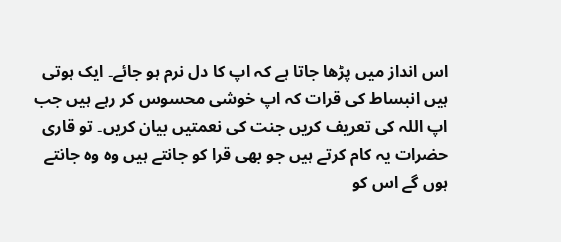اس انداز میں پڑھا جاتا ہے کہ اپ کا دل نرم ہو جائے۔ ایک ہوتی ہیں انبساط کی قرات کہ اپ خوشی محسوس کر رہے ہیں جب اپ اللہ کی تعریف کریں جنت کی نعمتیں بیان کریں۔ تو قاری حضرات یہ کام کرتے ہیں جو بھی قرا کو جانتے ہیں وہ وہ جانتے ہوں گے اس کو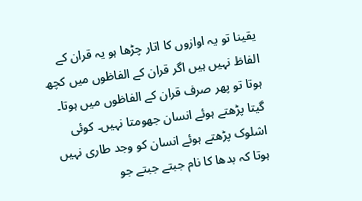یقینا تو یہ اوازوں کا اتار چڑھا ہو یہ قران کے الفاظ نہیں ہیں اگر قران کے الفاظوں میں کچھ ہوتا تو پھر صرف قران کے الفاظوں میں ہوتا۔ گیتا پڑھتے ہوئے انسان جھومتا نہیں۔ کوئی اشلوک پڑھتے ہوئے انسان کو وجد طاری نہیں ہوتا کہ بدھا کا نام جبتے جبتے جو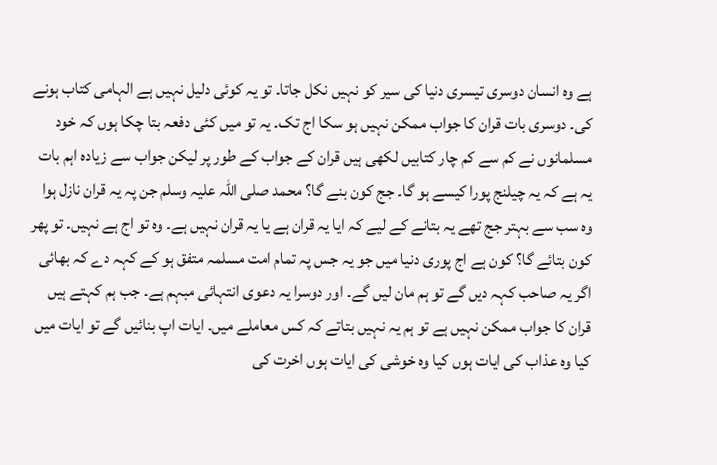ہے وہ انسان دوسری تیسری دنیا کی سیر کو نہیں نکل جاتا۔ تو یہ کوئی دلیل نہیں ہے الہامی کتاب ہونے کی۔ دوسری بات قران کا جواب ممکن نہیں ہو سکا اج تک۔ یہ تو میں کئی دفعہ بتا چکا ہوں کہ خود مسلمانوں نے کم سے کم چار کتابیں لکھی ہیں قران کے جواب کے طور پر لیکن جواب سے زیادہ اہم بات یہ ہے کہ یہ چیلنج پورا کیسے ہو گا۔ جج کون بنے گا؟ محمد صلی اللہ علیہ وسلم جن پہ یہ قران نازل ہوا وہ سب سے بہتر جج تھے یہ بتانے کے لیے کہ ایا یہ قران ہے یا یہ قران نہیں ہے۔ وہ تو اج ہے نہیں۔ تو پھر کون بتائے گا؟ کون ہے اج پوری دنیا میں جو یہ جس پہ تمام امت مسلمہ متفق ہو کے کہہ دے کہ بھائی اگر یہ صاحب کہہ دیں گے تو ہم مان لیں گے۔ اور دوسرا یہ دعوی انتہائی مبہم ہے۔ جب ہم کہتے ہیں قران کا جواب ممکن نہیں ہے تو ہم یہ نہیں بتاتے کہ کس معاملے میں۔ ایات اپ بنائیں گے تو ایات میں کیا وہ عذاب کی ایات ہوں کیا وہ خوشی کی ایات ہوں اخرت کی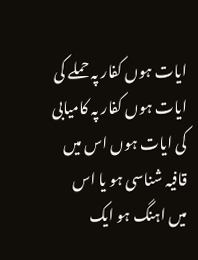ایات ہوں کفار پہ حملے کی ایات ہوں کفار پہ کامیابی کی ایات ہوں اس میں قافیہ شناسی ہو یا اس میں اہنگ ہو ایک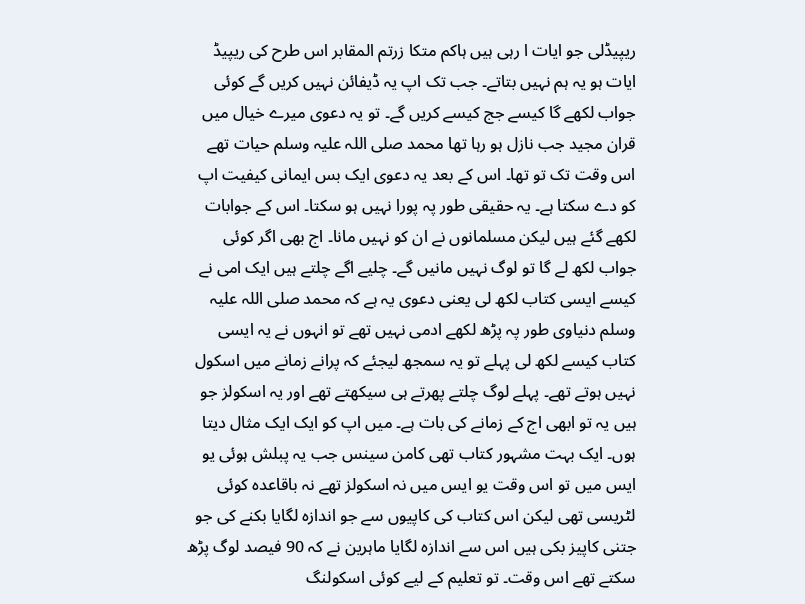ریپیڈلی جو ایات ا رہی ہیں ہاکم متکا زرتم المقابر اس طرح کی ریپیڈ ایات ہو یہ ہم نہیں بتاتے۔ جب تک اپ یہ ڈیفائن نہیں کریں گے کوئی جواب لکھے گا کیسے جج کیسے کریں گے۔ تو یہ دعوی میرے خیال میں قران مجید جب نازل ہو رہا تھا محمد صلی اللہ علیہ وسلم حیات تھے اس وقت تک تو تھا۔ اس کے بعد یہ دعوی ایک بس ایمانی کیفیت اپ کو دے سکتا ہے۔ یہ حقیقی طور پہ پورا نہیں ہو سکتا۔ اس کے جوابات لکھے گئے ہیں لیکن مسلمانوں نے ان کو نہیں مانا۔ اج بھی اگر کوئی جواب لکھ لے گا تو لوگ نہیں مانیں گے۔ چلیے اگے چلتے ہیں ایک امی نے کیسے ایسی کتاب لکھ لی یعنی دعوی یہ ہے کہ محمد صلی اللہ علیہ وسلم دنیاوی طور پہ پڑھ لکھے ادمی نہیں تھے تو انہوں نے یہ ایسی کتاب کیسے لکھ لی پہلے تو یہ سمجھ لیجئے کہ پرانے زمانے میں اسکول نہیں ہوتے تھے۔ پہلے لوگ چلتے پھرتے ہی سیکھتے تھے اور یہ اسکولز جو ہیں یہ تو ابھی اج کے زمانے کی بات ہے۔ میں اپ کو ایک ایک مثال دیتا ہوں۔ ایک بہت مشہور کتاب تھی کامن سینس جب یہ پبلش ہوئی یو ایس میں تو اس وقت یو ایس میں نہ اسکولز تھے نہ باقاعدہ کوئی لٹریسی تھی لیکن اس کتاب کی کاپیوں سے جو اندازہ لگایا بکنے کی جو جتنی کاپیز بکی ہیں اس سے اندازہ لگایا ماہرین نے کہ 90 فیصد لوگ پڑھ سکتے تھے اس وقت۔ تو تعلیم کے لیے کوئی اسکولنگ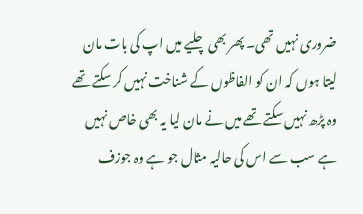ضروری نہیں تھی۔ پھر بھی چلیے میں اپ کی بات مان لیتا ہوں کہ ان کو الفاظوں کے شناخت نہیں کر سکتے تھے وہ پڑھ نہیں سکتے تھے میں نے مان لیا یہ بھی خاص نہیں ہے سب سے اس کی حالیہ مثال جو ہے وہ جوزف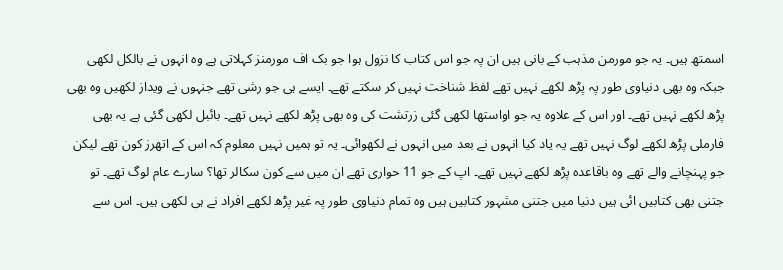اسمتھ ہیں۔ یہ جو مورمن مذہب کے بانی ہیں ان پہ جو اس کتاب کا نزول ہوا جو بک اف مورمنز کہلاتی ہے وہ انہوں نے بالکل لکھی جبکہ وہ بھی دنیاوی طور پہ پڑھ لکھے نہیں تھے لفظ شناخت نہیں کر سکتے تھے۔ ایسے ہی جو رشی تھے جنہوں نے ویداز لکھیں وہ بھی پڑھ لکھے نہیں تھے۔ اور اس کے علاوہ یہ جو اواستھا لکھی گئی زرتشت کی وہ بھی پڑھ لکھے نہیں تھے۔ بائبل لکھی گئی ہے یہ بھی فارملی پڑھ لکھے لوگ نہیں تھے یہ یاد کیا انہوں نے بعد میں انہوں نے لکھوائی۔ یہ تو ہمیں نہیں معلوم کہ اس کے اتھرز کون تھے لیکن جو پہنچانے والے تھے وہ باقاعدہ پڑھ لکھے نہیں تھے۔ اپ کے جو 11 حواری تھے ان میں سے کون سکالر تھا؟ سارے عام لوگ تھے۔ تو جتنی بھی کتابیں ائی ہیں دنیا میں جتنی مشہور کتابیں ہیں وہ تمام دنیاوی طور پہ غیر پڑھ لکھے افراد نے ہی لکھی ہیں۔ اس سے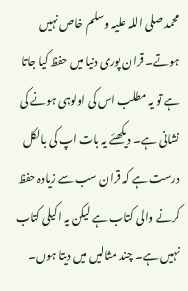محمد صلی اللہ علیہ وسلم خاص نہیں ہوتے۔ قران پوری دنیا میں حفظ کیا جاتا ہے تو یہ مطلب اس کی اولوہی ہونے کی نشانی ہے۔ دیکھئے یہ بات اپ کی بالکل درست ہے کہ قران سب سے زیادہ حفظ کرنے والی کتاب ہے لیکن یہ اکیلی کتاب نہیں ہے۔ چند مثالیں میں دیتا ہوں۔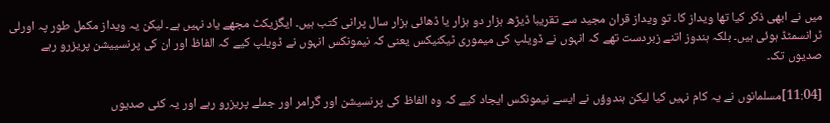میں نے ابھی ذکر کیا تھا ویداز کا۔ تو ویداز قران مجید سے تقریبا ڈیڑھ ہزار دو ہزار یا ڈھائی ہزار سال پرانی کتب ہیں۔ ایگزیکٹ مجھے یاد نہیں ہے۔ لیکن یہ ویداز مکمل طور پہ اورلی ٹرانسمٹڈ ہوئی ہیں۔ بلکہ ہندوز اتنے زبردست تھے کہ انہوں نے ڈویلپ کی میموری ٹیکنیکس یعنی کہ نیمونکس انہوں نے ڈویلپ کیے کہ الفاظ اور ان کی پرنسییشن پریزرو رہے صدیوں تک۔

[11:04]مسلمانوں نے یہ کام نہیں کیا لیکن ہندوؤں نے ایسے نیمونکس ایجاد کیے کہ وہ الفاظ کی پرنسیشن اور گرامر اور جملے پریزرو رہے اور یہ کئی صدیوں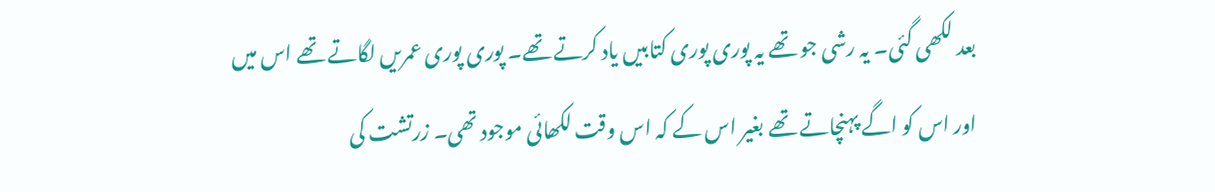بعد لکھی گئی۔ یہ رشی جو تھے یہ پوری پوری کتابیں یاد کرتے تھے۔ پوری پوری عمریں لگاتے تھے اس میں اور اس کو اگے پہنچاتے تھے بغیر اس کے کہ اس وقت لکھائی موجود تھی۔ زرتشت کی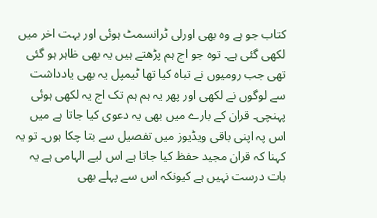کتاب جو ہے وہ بھی اورلی ٹرانسمٹ ہوئی اور بہت اخر میں لکھی گئی ہے۔ توہ جو اج ہم پڑھتے ہیں یہ بھی ظاہر ہو گئی تھی جب رومیوں نے تباہ کیا تھا ٹیمپل یہ بھی یادداشت سے لوگوں نے لکھی اور پھر یہ ہم ہم تک اج یہ لکھی ہوئی پہنچی۔ قران کے بارے میں بھی یہ دعوی کیا جاتا ہے میں اس پہ اپنی باقی ویڈیوز میں تفصیل سے بتا چکا ہوں۔ تو یہ کہنا کہ قران مجید حفظ کیا جاتا ہے اس لیے الہامی ہے یہ بات درست نہیں ہے کیونکہ اس سے پہلے بھی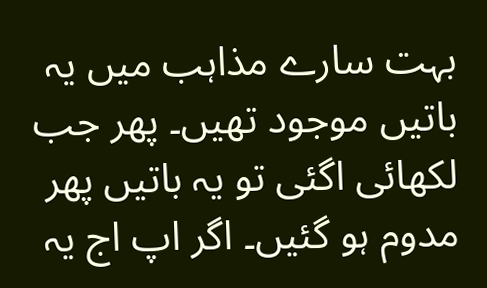بہت سارے مذاہب میں یہ باتیں موجود تھیں۔ پھر جب لکھائی اگئی تو یہ باتیں پھر مدوم ہو گئیں۔ اگر اپ اج یہ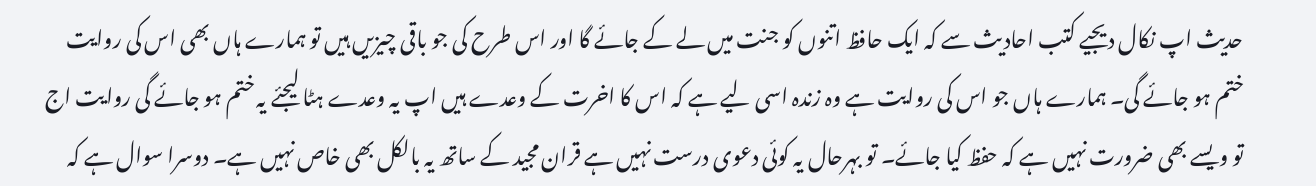حدیث اپ نکال دیجیے کتب احادیث سے کہ ایک حافظ اتنوں کو جنت میں لے کے جائے گا اور اس طرح کی جو باقی چیزیں ہیں تو ہمارے ہاں بھی اس کی روایت ختم ہو جائے گی۔ ہمارے ہاں جو اس کی روایت ہے وہ زندہ اسی لیے ہے کہ اس کا اخرت کے وعدے ہیں اپ یہ وعدے ہٹا لیجئے یہ ختم ہو جائے گی روایت اج تو ویسے بھی ضرورت نہیں ہے کہ حفظ کیا جائے۔ تو بہرحال یہ کوئی دعوی درست نہیں ہے قران مجید کے ساتھ یہ بالکل بھی خاص نہیں ہے۔ دوسرا سوال ہے کہ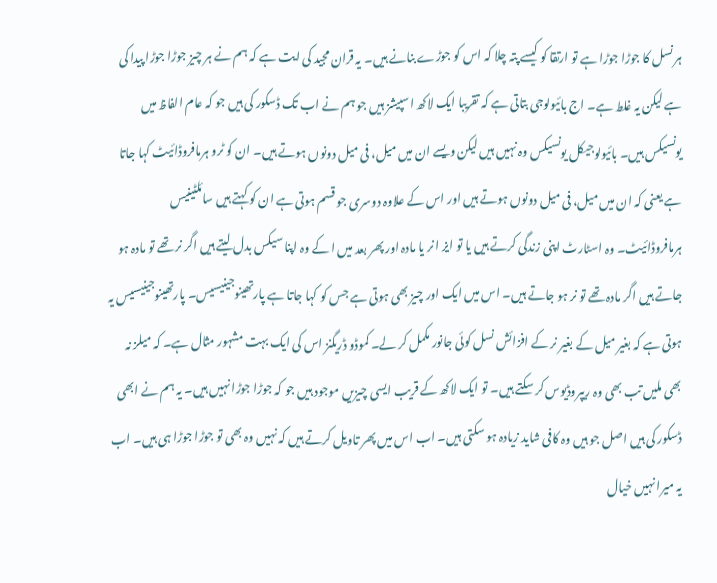ہر نسل کا جوڑا جوڑا ہے تو ارتقا کو کیسے پتہ چلا کہ اس کو جوڑے بنانے ہیں۔ یہ قران مجید کی ایت ہے کہ ہم نے ہر چیز جوڑا جوڑا پیدا کی ہے لیکن یہ غلط ہے۔ اج بائیولوجی بتاتی ہے کہ تقریبا ایک لاکھ اسپیشز ہیں جو ہم نے اب تک ڈسکور کی ہیں جو کہ عام الفاظ میں یونسیکس ہیں۔ بائیولوجیکل یونسیکس وہ نہیں ہیں لیکن ویسے ان میں میل، فی میل دونوں ہوتے ہیں۔ ان کو ٹرو ہرمافروڈائیٹ کہا جاتا ہے یعنی کہ ان میں میل، فی میل دونوں ہوتے ہیں اور اس کے علاوہ دوسری جو قسم ہوتی ہے ان کو کہتے ہیں سائلٹینیس ہرمافروڈائیٹ۔ وہ اسٹارٹ اپنی زندگی کرتے ہیں یا تو ایز ا نر یا مادہ اور پھر بعد میں ا کے وہ اپنا سیکس بدل لیتے ہیں اگر نر تھے تو مادہ ہو جاتے ہیں اگر مادہ تھے تو نر ہو جاتے ہیں۔ اس میں ایک اور چیز بھی ہوتی ہے جس کو کہا جاتا ہے پارتھینوجینیسیس۔ پارتھینوجینیسیس یہ ہوتی ہے کہ بغیر میل کے بغیر نر کے افزائش نسل کوئی جانور مکمل کر لے۔ کموڈو ڈریگنز اس کی ایک بہت مشہور مثال ہے۔ کہ میلز نہ بھی ملیں تب بھی وہ ریپروڈیوس کر سکتے ہیں۔ تو ایک لاکھ کے قریب ایسی چیزیں موجود ہیں جو کہ جوڑا جوڑا نہیں ہیں۔ یہ ہم نے ابھی ڈسکور کی ہیں اصل جو ہیں وہ کافی شاید زیادہ ہو سکتی ہیں۔ اب اس میں پھر تاویل کرتے ہیں کہ نہیں وہ بھی تو جوڑا جوڑا ہی ہیں۔ اب یہ میرا نہیں خیال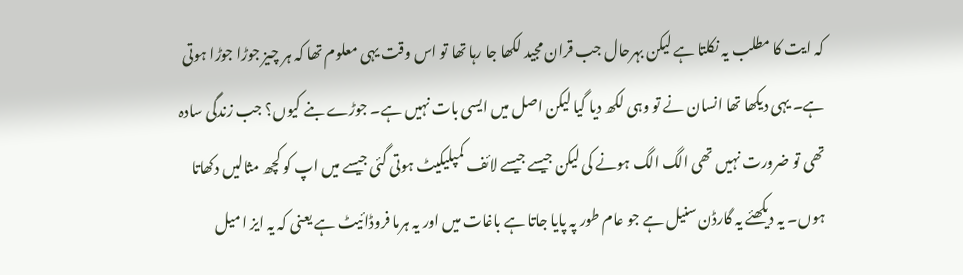کہ ایت کا مطلب یہ نکلتا ہے لیکن بہرحال جب قران مجید لکھا جا رہا تھا تو اس وقت یہی معلوم تھا کہ ہر چیز جوڑا جوڑا ہوتی ہے۔ یہی دیکھا تھا انسان نے تو وہی لکھ دیا گیا لیکن اصل میں ایسی بات نہیں ہے۔ جوڑے بنے کیوں؟ جب زندگی سادہ تھی تو ضرورت نہیں تھی الگ الگ ہونے کی لیکن جیسے جیسے لائف کمپلیکیٹ ہوتی گئی جیسے میں اپ کو کچھ مثالیں دکھاتا ہوں۔ یہ دیکھئے یہ گارڈن سنیل ہے جو عام طور پہ پایا جاتا ہے باغات میں اور یہ ہرما فروڈائیٹ ہے یعنی کہ یہ ایز ا میل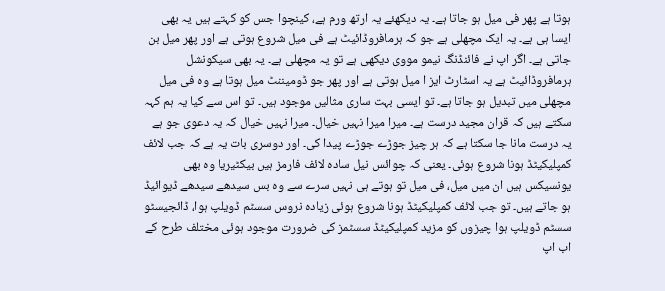ہوتا ہے پھر فی میل ہو جاتا ہے۔ یہ دیکھئے یہ ارتھ ورم ہے، کینچوا جس کو کہتے ہیں یہ بھی ایسا ہی ہے۔ یہ ایک مچھلی ہے جو کہ ہرمافروڈائیٹ ہے فی میل شروع ہوتی ہے اور پھر میل بن جاتی ہے۔ اگر اپ نے فائنڈنگ نیمو مووی دیکھی ہے تو یہ مچھلی ہے۔ یہ بھی سیکونشل ہرمافروڈائیٹ ہے یہ اسٹارٹ ایز ا میل ہوتی ہے اور پھر جو ڈومیننٹ میل ہوتا ہے وہ فی میل مچھلی میں تبدیل ہو جاتا ہے۔ تو ایسی بہت ساری مثالیں موجود ہیں۔ تو اس سے کیا یہ ہم کہہ سکتے ہیں کہ قران مجید درست ہے۔ میرا میرا نہیں خیال۔ میرا نہیں خیال کہ یہ دعوی جو ہے یہ درست مانا جا سکتا ہے کہ ہر چیز جوڑے جوڑے پیدا کی۔ اور دوسری بات یہ ہے کہ جب لائف کمپلیکیٹڈ ہونا شروع ہوئی۔ یعنی کہ چوائس نیل سادہ لائف فارمز ہیں بیکٹیریا وہ بھی یونسیکس ہیں ان میں میل، فی میل تو ہوتے ہی نہیں سرے سے وہ بس سیدھے سیدھے ڈیوائیڈ ہو جاتے ہیں۔ تو جب لائف کمپلیکیٹڈ ہونا شروع ہوئی زیادہ نروس سسٹم ڈویلپ ہوا، ڈائجیسٹو سسٹم ڈویلپ ہوا چیزوں کو مزید کمپلیکیٹڈ سسٹمز کی ضرورت موجود ہوئی مختلف طرح کے اب اپ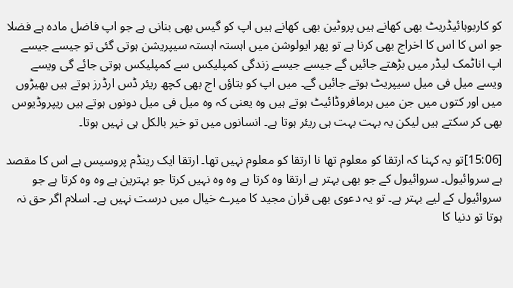کو کاربوہائیڈریٹ بھی کھانے ہیں پروٹین بھی کھانے ہیں اپ کو گیس بھی بنانی ہے جو اپ فاضل مادہ ہے فضلا جو اس کا اس کا اخراج بھی کرنا ہے تو پھر ایولوشن میں اہستہ اہستہ سیپریشن ہوتی گئی تو جیسے جیسے اپ اناٹمک لیڈر میں بڑھتے جائیں گے جیسے جیسے زندگی کمپلیکس سے کمپلیکس ہوتی جائے گی ویسے ویسے میل فی میل سیپریٹ ہوتے جائیں گے۔ میں اپ کو بتاؤں اج بھی کچھ ریئر ڈس ارڈرز ہوتے ہیں بھیڑوں میں اور کتوں میں جن میں ہرمافروڈائیٹ ہوتے ہیں وہ یعنی کہ وہ میل فی میل دونوں ہوتے ہیں ریپروڈیوس بھی کر سکتے ہیں لیکن یہ بہت بہت ہی ریئر ہوتا ہے۔ انسانوں میں تو خیر بالکل ہی نہیں ہوتا۔

[15:06]تو یہ کہنا کہ ارتقا کو معلوم تھا نا ارتقا کو معلوم نہیں تھا۔ ارتقا ایک رینڈم پروسیس ہے اس کا مقصد ہے سروائیول۔ سروائیول کے جو بھی بہتر ہے ارتقا وہ کرتا ہے وہ وہ نہیں کرتا جو بہترین ہے وہ وہ کرتا ہے جو سروائیول کے لیے بہتر ہے۔ تو یہ دعوی بھی قران مجید کا میرے خیال میں درست نہیں ہے۔ اسلام اگر حق نہ ہوتا تو دنیا کا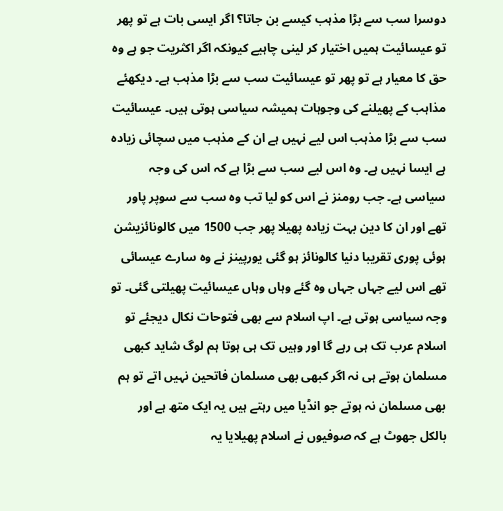دوسرا سب سے بڑا مذہب کیسے بن جاتا؟ اگر ایسی بات ہے تو پھر تو عیسائیت ہمیں اختیار کر لینی چاہیے کیونکہ اگر اکثریت جو ہے وہ حق کا معیار ہے تو پھر تو عیسائیت سب سے بڑا مذہب ہے۔ دیکھئے مذاہب کے پھیلنے کی وجوہات ہمیشہ سیاسی ہوتی ہیں۔ عیسائیت سب سے بڑا مذہب اس لیے نہیں ہے ان کے مذہب میں سچائی زیادہ ہے ایسا نہیں ہے۔ وہ اس لیے سب سے بڑا ہے کہ اس کی وجہ سیاسی ہے۔ جب رومنز نے اس کو لیا تب وہ سب سے سوپر پاور تھے اور ان کا دین بہت زیادہ پھیلا پھر جب 1500 میں کالونائزیشن ہوئی پوری تقریبا دنیا کالونائز ہو گئی یورپینز نے وہ سارے عیسائی تھے اس لیے جہاں جہاں وہ گئے وہاں وہاں عیسائیت پھیلتی گئی۔ تو وجہ سیاسی ہوتی ہے۔ اپ اسلام سے بھی فتوحات نکال دیجئے تو اسلام عرب تک ہی رہے گا اور وہیں تک ہی ہوتا ہم لوگ شاید کبھی مسلمان ہوتے ہی نہ اگر کبھی بھی مسلمان فاتحین نہیں اتے تو ہم بھی مسلمان نہ ہوتے جو انڈیا میں رہتے ہیں یہ ایک متھ ہے اور بالکل جھوٹ ہے کہ صوفیوں نے اسلام پھیلایا یہ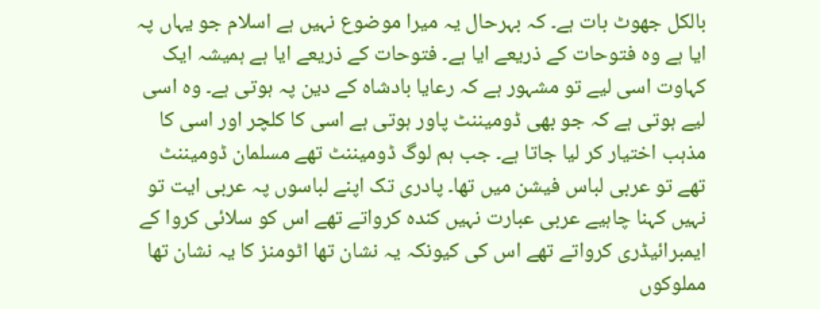بالکل جھوٹ بات ہے۔ کہ بہرحال یہ میرا موضوع نہیں ہے اسلام جو یہاں پہ ایا ہے وہ فتوحات کے ذریعے ایا ہے۔ فتوحات کے ذریعے ایا ہے ہمیشہ ایک کہاوت اسی لیے تو مشہور ہے کہ رعایا بادشاہ کے دین پہ ہوتی ہے۔ وہ اسی لیے ہوتی ہے کہ جو بھی ڈومیننٹ پاور ہوتی ہے اسی کا کلچر اور اسی کا مذہب اختیار کر لیا جاتا ہے۔ جب ہم لوگ ڈومیننٹ تھے مسلمان ڈومیننٹ تھے تو عربی لباس فیشن میں تھا۔ پادری تک اپنے لباسوں پہ عربی ایت تو نہیں کہنا چاہیے عربی عبارت نہیں کندہ کرواتے تھے اس کو سلائی کروا کے ایمبرائیڈری کرواتے تھے اس کی کیونکہ یہ نشان تھا اٹومنز کا یہ نشان تھا مملوکوں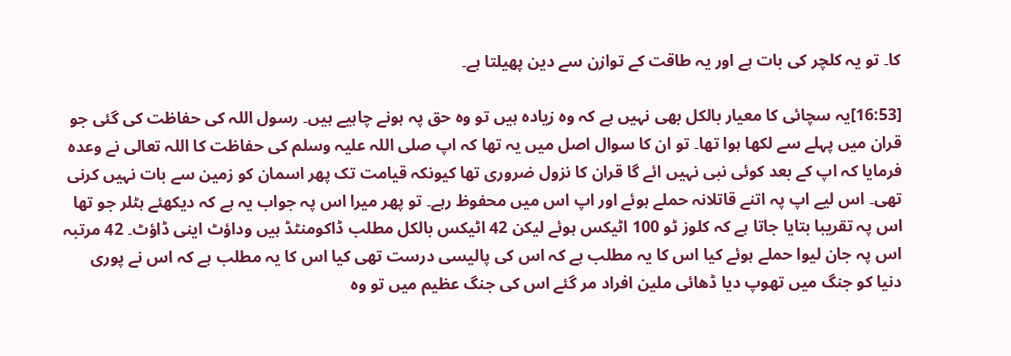کا۔ تو یہ کلچر کی بات ہے اور یہ طاقت کے توازن سے دین پھیلتا ہے۔

[16:53]یہ سچائی کا معیار بالکل بھی نہیں ہے کہ وہ زیادہ ہیں تو وہ حق پہ ہونے چاہیے ہیں۔ رسول اللہ کی حفاظت کی گئی جو قران میں پہلے سے لکھا ہوا تھا۔ تو ان کا سوال اصل میں یہ تھا کہ اپ صلی اللہ علیہ وسلم کی حفاظت کا اللہ تعالی نے وعدہ فرمایا کہ اپ کے بعد کوئی نبی نہیں ائے گا قران کا نزول ضروری تھا کیونکہ قیامت تک پھر اسمان کو زمین سے بات نہیں کرنی تھی۔ اس لیے اپ پہ اتنے قاتلانہ حملے ہوئے اور اپ اس میں محفوظ رہے۔ تو پھر میرا اس پہ جواب یہ ہے کہ دیکھئے ہٹلر جو تھا اس پہ تقریبا بتایا جاتا ہے کہ کلوز ٹو 100 اٹیکس ہوئے لیکن 42 اٹیکس بالکل مطلب ڈاکومنٹڈ ہیں وداؤٹ اینی ڈاؤٹ۔ 42 مرتبہ اس پہ جان لیوا حملے ہوئے کیا اس کا یہ مطلب ہے کہ اس کی پالیسی درست تھی کیا اس کا یہ مطلب ہے کہ اس نے پوری دنیا کو جنگ میں تھوپ دیا ڈھائی ملین افراد مر گئے اس کی جنگ عظیم میں تو وہ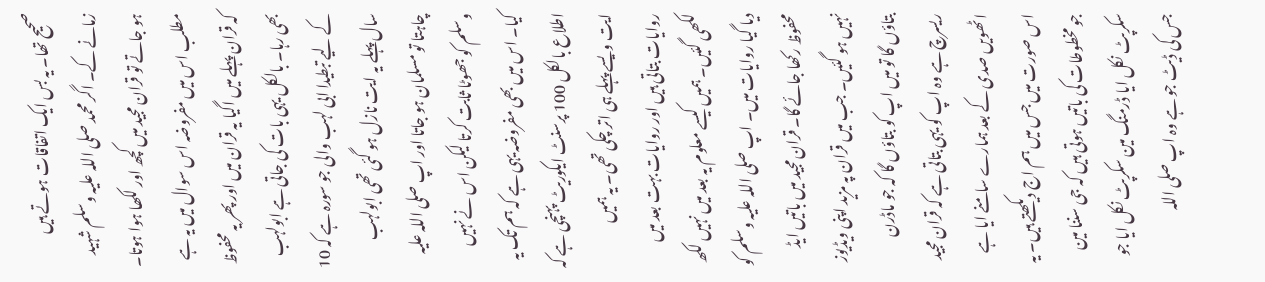صحیح تھا۔ یہ بس ایک اتفاقات ہوتے ہیں زمانے کے۔ اگر محمد صلی اللہ علیہ وسلم شہید ہو جاتے تو قران مجید میں کچھ اور لکھا ہوا ہوتا۔ مطلب اس میں مفروضہ اس سوال میں یہ ہے کہ قران پہلے میں اگیا یہ قران میں اور پھر یہ محفوظ بھی رہا۔ بالکل یہی بات کی جاتی ہے ابولہب کے لیے تبطیدا ابی لہب والی جو سورہ ہے کہ 10 سال پہلے یہ ایت نازل ہو گئی تھی ابولہب چاہتا تو مسلمان ہو جاتا اور اپ صلی اللہ علیہ وسلم کو جھوٹا ثابت کرتا لیکن اس نے نہیں کیا۔ اس میں بھی مفروضہ یہی ہے کہ ہم تک یہ اطلاع بالکل 100 پرسنٹ ایکوریٹ پہنچی ہے کہ ایت ویسے پہلے ہی اتر چکی تھی۔ یہ ہمیں روایات بتاتی ہیں اور روایات بہت بعد میں لکھی گئیں۔ ہمیں کیسے معلوم یہ بعد میں نہیں لکھ دیا گیا روایات میں۔ اپ صلی اللہ علیہ وسلم کو محفوظ رکھا جائے گا۔ قران مجید میں باتیں ایڈ نہیں ہو گئیں۔ جب میں قران پہ مزید اپنی ویڈیوز بتاؤں گا تو میں اپ کو بتاؤں گا کہ جو ماڈرن ریسرچ ہے وہ اپ کو یہی بتاتی ہے کہ قران مجید اٹھویں صدی کے بعد ہمارے سامنے ایا ہے اس صورت میں جس میں ہم اج دیکھتے ہیں۔ یہ جو مخطوطات کی باتیں ہوتی ہیں کہ جی سننا مین سکرپٹ نکل ایا ڈرمنگ مین سکرپٹ نکل ایا جو جس کی ڈیٹ جو ہے وہ اپ صلی اللہ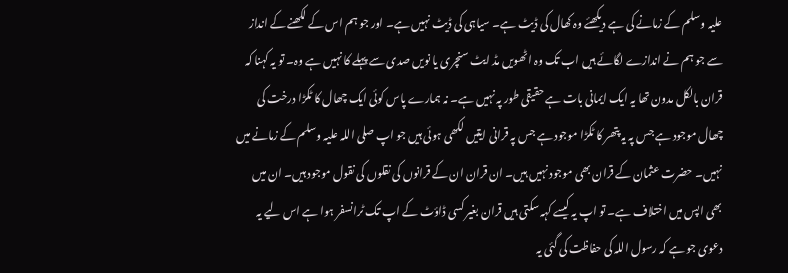علیہ وسلم کے زمانے کی ہے دیکھئے وہ کھال کی ڈیٹ ہے۔ سیاہی کی ڈیٹ نہیں ہے۔ اور جو ہم اس کے لکھنے کے انداز سے جو ہم نے اندازے لگائے ہیں اب تک وہ اٹھویں مڈ ایٹ سنچری یا نویں صدی سے پہلے کا نہیں ہے وہ۔ تو یہ کہنا کہ قران بالکل مدون تھا یہ ایک ایمانی بات ہے حقیقی طور پہ نہیں ہے۔ نہ ہمارے پاس کوئی ایک چھال کا ٹکڑا درخت کی چھال موجود ہے جس پہ یہ پتھر کا ٹکڑا موجود ہے جس پہ قرانی ایتیں لکھی ہوئی ہیں جو اپ صلی اللہ علیہ وسلم کے زمانے میں نہیں۔ حضرت عثمان کے قران بھی موجود نہیں ہیں۔ ان قران ان کے قرانوں کی نقلوں کی نقول موجود ہیں۔ ان میں بھی اپس میں اختلاف ہے۔ تو اپ یہ کیسے کہہ سکتی ہیں قران بغیر کسی ڈاؤٹ کے اپ تک ٹرانسفر ہوا ہے اس لیے یہ دعوی جو ہے کہ رسول اللہ کی حفاظت کی گئی یہ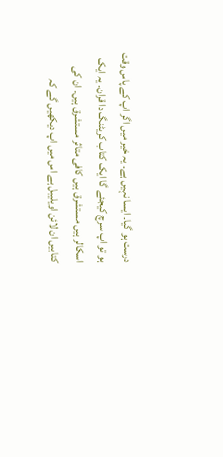درست ہو گیا۔ ایسا نہیں ہے۔ یہ خیر میں اگر اپ کے پاس وقت ہو تو اپ سرچ کیجئے گا ایک کتاب کریٹنگ دا قران۔ یہ ایک اسکالر ہیں مستشرق ہیں کافی متاثر مستشرق ہیں۔ ان کی کتابیں ان لائن اویلیبل ہے اس میں اپ دیکھیں گے کہ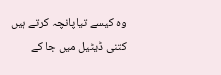وہ کیسے تیاپانچہ کرتے ہیں کتنی ڈیٹیل میں جا کے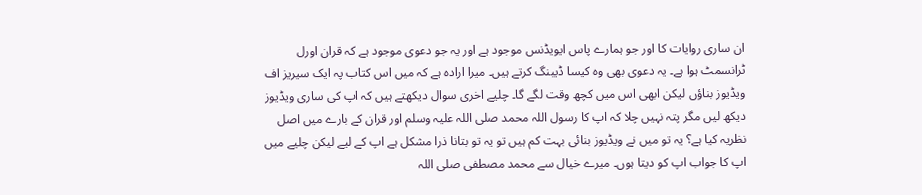ان ساری روایات کا اور جو ہمارے پاس ایویڈنس موجود ہے اور یہ جو دعوی موجود ہے کہ قران اورل ٹرانسمٹ ہوا ہے۔ یہ دعوی بھی وہ کیسا ڈیبنگ کرتے ہیں۔ میرا ارادہ ہے کہ میں اس کتاب پہ ایک سیریز اف ویڈیوز بناؤں لیکن ابھی اس میں کچھ وقت لگے گا۔ چلیے اخری سوال دیکھتے ہیں کہ اپ کی ساری ویڈیوز دیکھ لیں مگر پتہ نہیں چلا کہ اپ کا رسول اللہ محمد صلی اللہ علیہ وسلم اور قران کے بارے میں اصل نظریہ کیا ہے؟ یہ تو میں نے ویڈیوز بنائی بہت کم ہیں تو یہ تو بتانا ذرا مشکل ہے اپ کے لیے لیکن چلیے میں اپ کا جواب اپ کو دیتا ہوں۔ میرے خیال سے محمد مصطفی صلی اللہ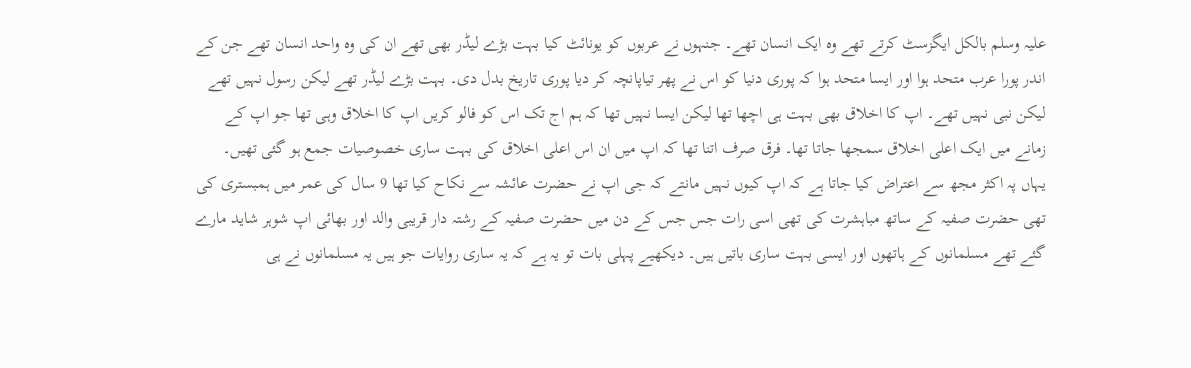علیہ وسلم بالکل ایگزسٹ کرتے تھے وہ ایک انسان تھے۔ جنہوں نے عربوں کو یونائٹ کیا بہت بڑے لیڈر بھی تھے ان کی وہ واحد انسان تھے جن کے اندر پورا عرب متحد ہوا اور ایسا متحد ہوا کہ پوری دنیا کو اس نے پھر تیاپانچہ کر دیا پوری تاریخ بدل دی۔ بہت بڑے لیڈر تھے لیکن رسول نہیں تھے لیکن نبی نہیں تھے۔ اپ کا اخلاق بھی بہت ہی اچھا تھا لیکن ایسا نہیں تھا کہ ہم اج تک اس کو فالو کریں اپ کا اخلاق وہی تھا جو اپ کے زمانے میں ایک اعلی اخلاق سمجھا جاتا تھا۔ فرق صرف اتنا تھا کہ اپ میں ان اس اعلی اخلاق کی بہت ساری خصوصیات جمع ہو گئی تھیں۔ یہاں پہ اکثر مجھ سے اعتراض کیا جاتا ہے کہ اپ کیوں نہیں مانتے کہ جی اپ نے حضرت عائشہ سے نکاح کیا تھا 9 سال کی عمر میں ہمبستری کی تھی حضرت صفیہ کے ساتھ مباہشرت کی تھی اسی رات جس جس کے دن میں حضرت صفیہ کے رشتہ دار قریبی والد اور بھائی اپ شوہر شاید مارے گئے تھے مسلمانوں کے ہاتھوں اور ایسی بہت ساری باتیں ہیں۔ دیکھیے پہلی بات تو یہ ہے کہ یہ ساری روایات جو ہیں یہ مسلمانوں نے ہی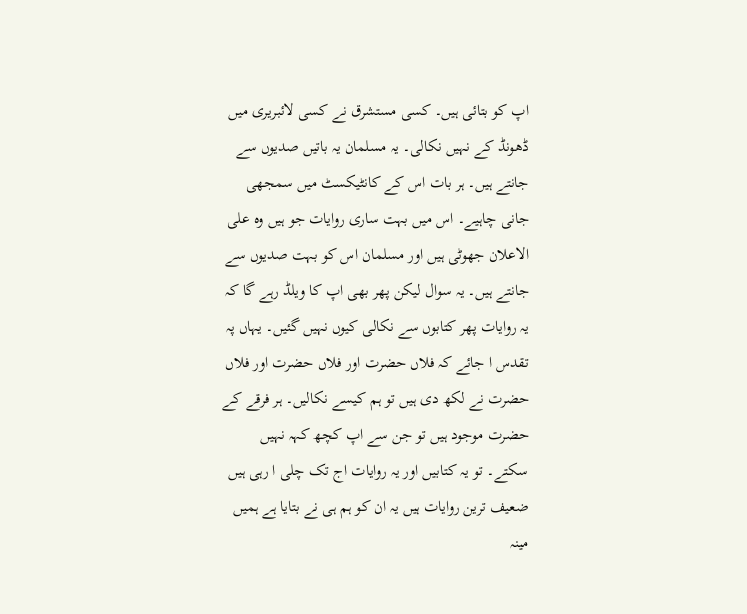اپ کو بتائی ہیں۔ کسی مستشرق نے کسی لائبریری میں ڈھونڈ کے نہیں نکالی۔ یہ مسلمان یہ باتیں صدیوں سے جانتے ہیں۔ ہر بات اس کے کانٹیکسٹ میں سمجھی جانی چاہیے۔ اس میں بہت ساری روایات جو ہیں وہ علی الاعلان جھوٹی ہیں اور مسلمان اس کو بہت صدیوں سے جانتے ہیں۔ یہ سوال لیکن پھر بھی اپ کا ویلڈ رہے گا کہ یہ روایات پھر کتابوں سے نکالی کیوں نہیں گئیں۔ یہاں پہ تقدس ا جائے کہ فلاں حضرت اور فلاں حضرت اور فلاں حضرت نے لکھ دی ہیں تو ہم کیسے نکالیں۔ ہر فرقے کے حضرت موجود ہیں تو جن سے اپ کچھ کہہ نہیں سکتے۔ تو یہ کتابیں اور یہ روایات اج تک چلی ا رہی ہیں ضعیف ترین روایات ہیں یہ ان کو ہم ہی نے بتایا ہے ہمیں مینہ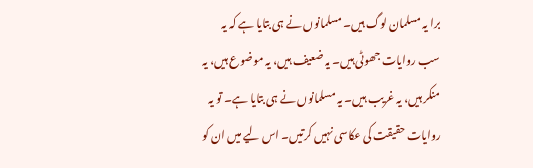برا یہ مسلمان لوگ ہیں۔ مسلمانوں نے ہی بتایا ہے کہ یہ سب روایات جھوٹی ہیں۔ یہ ضعیف ہیں، یہ موضوع ہیں، یہ منکر ہیں، یہ غریب ہیں۔ یہ مسلمانوں نے ہی بتایا ہے۔ تو یہ روایات حقیقت کی عکاسی نہیں کرتیں۔ اس لیے میں ان کو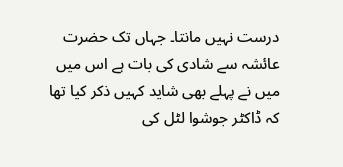درست نہیں مانتا۔ جہاں تک حضرت عائشہ سے شادی کی بات ہے اس میں میں نے پہلے بھی شاید کہیں ذکر کیا تھا کہ ڈاکٹر جوشوا لٹل کی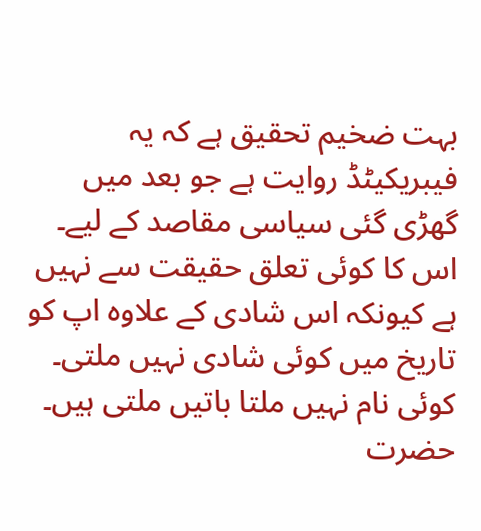بہت ضخیم تحقیق ہے کہ یہ فیبریکیٹڈ روایت ہے جو بعد میں گھڑی گئی سیاسی مقاصد کے لیے۔ اس کا کوئی تعلق حقیقت سے نہیں ہے کیونکہ اس شادی کے علاوہ اپ کو تاریخ میں کوئی شادی نہیں ملتی۔ کوئی نام نہیں ملتا باتیں ملتی ہیں۔ حضرت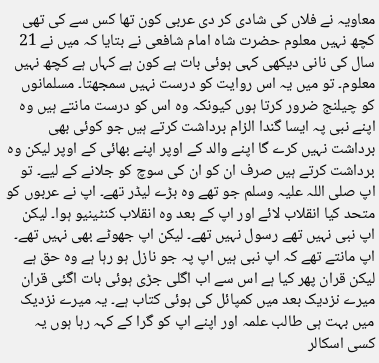معاویہ نے فلاں کی شادی کر دی عربی کون تھا کس سے کی تھی کچھ نہیں معلوم حضرت شاہ امام شافعی نے بتایا کہ میں نے 21 سال کی نانی دیکھی کہی ہوئی بات ہے کون ہے کہاں ہے کچھ نہیں معلوم۔ تو میں یہ اس روایت کو درست نہیں سمجھتا۔ مسلمانوں کو چیلنج ضرور کرتا ہوں کیونکہ وہ اس کو درست مانتے ہیں وہ اپنے نبی پہ ایسا گندا الزام برداشت کرتے ہیں جو کوئی بھی برداشت نہیں کرے گا اپنے والد کے اوپر اپنے بھائی کے اوپر لیکن وہ برداشت کرتے ہیں صرف ان کو ان کی سوچ کو جلانے کے لیے۔ تو اپ صلی اللہ علیہ وسلم جو تھے وہ بڑے لیڈر تھے۔ اپ نے عربوں کو متحد کیا انقلاب لائے اور اپ کے بعد وہ انقلاب کنٹینیو ہوا۔ لیکن اپ نبی نہیں تھے رسول نہیں تھے۔ لیکن اپ جھوٹے بھی نہیں تھے۔ اپ مانتے تھے کہ اپ نبی ہیں اپ پہ جو نازل ہو رہا ہے وہ حق ہے لیکن قران پھر کیا ہے اس سے اب اگلی جڑی ہوئی بات اگئی قران میرے نزدیک بعد میں کمپائل کی ہوئی کتاب ہے۔ یہ میرے نزدیک میں بہت ہی طالب علمہ اور اپنے اپ کو گرا کے کہہ رہا ہوں یہ کسی اسکالر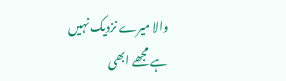والا میرے نزدیک نہیں ہے مجھے ابھی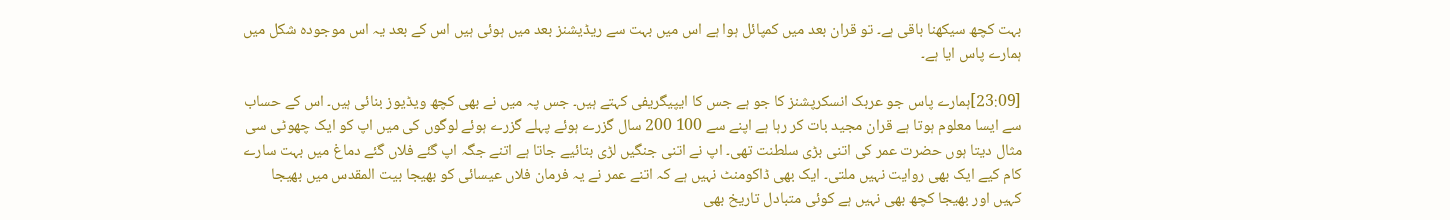بہت کچھ سیکھنا باقی ہے۔ تو قران بعد میں کمپائل ہوا ہے اس میں بہت سے ریڈیشنز بعد میں ہوئی ہیں اس کے بعد یہ اس موجودہ شکل میں ہمارے پاس ایا ہے۔

[23:09]ہمارے پاس جو عربک انسکرپشنز کا جو ہے جس کا ایپیگریفی کہتے ہیں۔ جس پہ میں نے بھی کچھ ویڈیوز بنائی ہیں۔ اس کے حساب سے ایسا معلوم ہوتا ہے قران مجید بات کر رہا ہے اپنے سے 100 200 سال گزرے ہوئے پہلے گزرے ہوئے لوگوں کی میں اپ کو ایک چھوٹی سی مثال دیتا ہوں حضرت عمر کی اتنی بڑی سلطنت تھی۔ اپ نے اتنی جنگیں لڑی بتائیے جاتا ہے اتنے جگہ اپ گئے فلاں گئے دماغ میں بہت سارے کام کیے ایک بھی روایت نہیں ملتی۔ ایک بھی ڈاکومنٹ نہیں ہے کہ اتنے عمر نے یہ فرمان فلاں عیسائی کو بھیجا بیت المقدس میں بھیجا کہیں اور بھیجا کچھ بھی نہیں ہے کوئی متبادل تاریخ بھی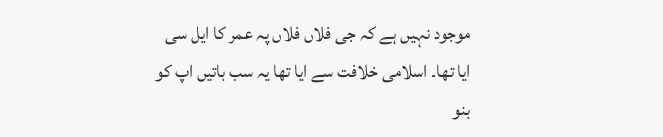موجود نہیں ہے کہ جی فلاں فلاں پہ عمر کا ایل سی ایا تھا۔ اسلامی خلافت سے ایا تھا یہ سب باتیں اپ کو بنو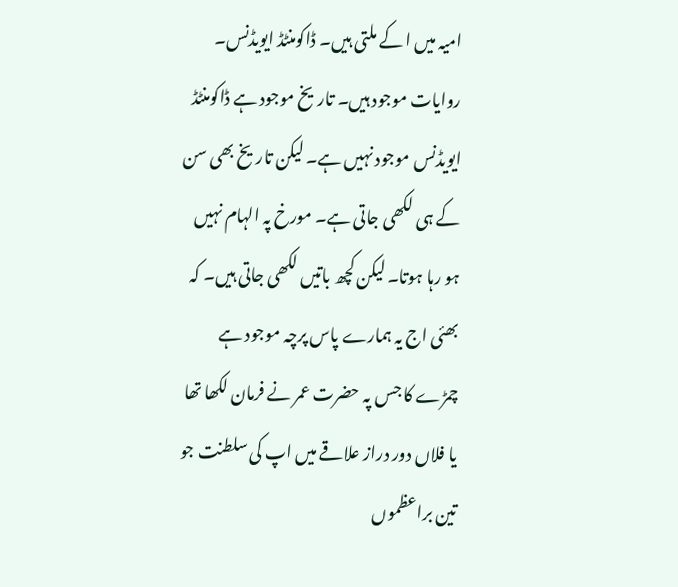امیہ میں ا کے ملتی ہیں۔ ڈاکومنٹڈ ایویڈنس۔ روایات موجود ہیں۔ تاریخ موجود ہے ڈاکومنٹڈ ایویڈنس موجود نہیں ہے۔ لیکن تاریخ بھی سن کے ہی لکھی جاتی ہے۔ مورخ پہ الہام نہیں ہو رہا ہوتا۔ لیکن کچھ باتیں لکھی جاتی ہیں۔ کہ بھئی اج یہ ہمارے پاس پرچہ موجود ہے چمڑے کا جس پہ حضرت عمر نے فرمان لکھا تھا یا فلاں دور دراز علاقے میں اپ کی سلطنت جو تین براعظموں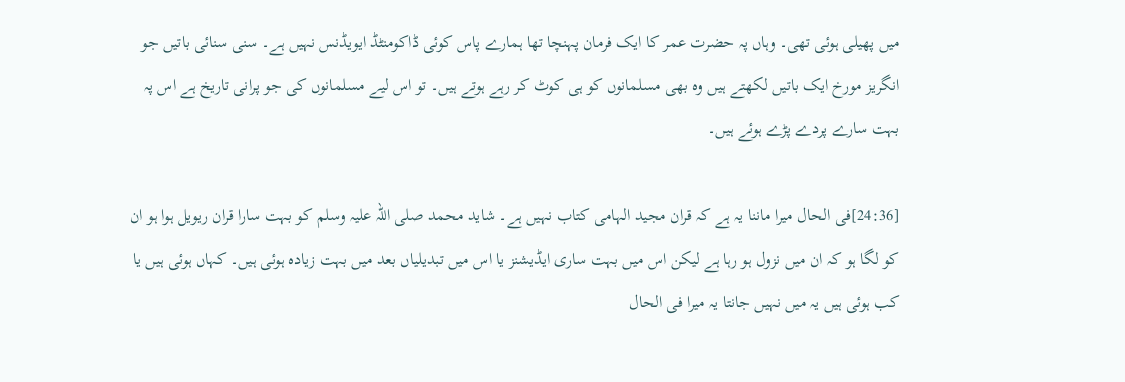میں پھیلی ہوئی تھی۔ وہاں پہ حضرت عمر کا ایک فرمان پہنچا تھا ہمارے پاس کوئی ڈاکومنٹڈ ایویڈنس نہیں ہے۔ سنی سنائی باتیں جو انگریز مورخ ایک باتیں لکھتے ہیں وہ بھی مسلمانوں کو ہی کوٹ کر رہے ہوتے ہیں۔ تو اس لیے مسلمانوں کی جو پرانی تاریخ ہے اس پہ بہت سارے پردے پڑے ہوئے ہیں۔

[24:36]فی الحال میرا ماننا یہ ہے کہ قران مجید الہامی کتاب نہیں ہے۔ شاید محمد صلی اللہ علیہ وسلم کو بہت سارا قران ریویل ہوا ہو ان کو لگا ہو کہ ان میں نزول ہو رہا ہے لیکن اس میں بہت ساری ایڈیشنز یا اس میں تبدیلیاں بعد میں بہت زیادہ ہوئی ہیں۔ کہاں ہوئی ہیں یا کب ہوئی ہیں یہ میں نہیں جانتا یہ میرا فی الحال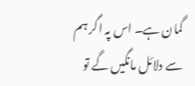گمان ہے۔ اس پہ اگر ہم سے دلائل مانگیں گے تو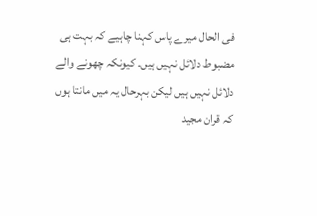فی الحال میرے پاس کہنا چاہیے کہ بہت ہی مضبوط دلائل نہیں ہیں۔ کیونکہ چھونے والے دلائل نہیں ہیں لیکن بہرحال یہ میں مانتا ہوں کہ قران مجید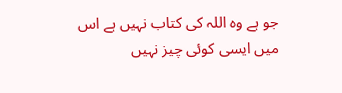جو ہے وہ اللہ کی کتاب نہیں ہے اس میں ایسی کوئی چیز نہیں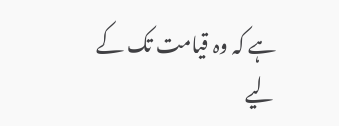ہے کہ وہ قیامت تک کے لیے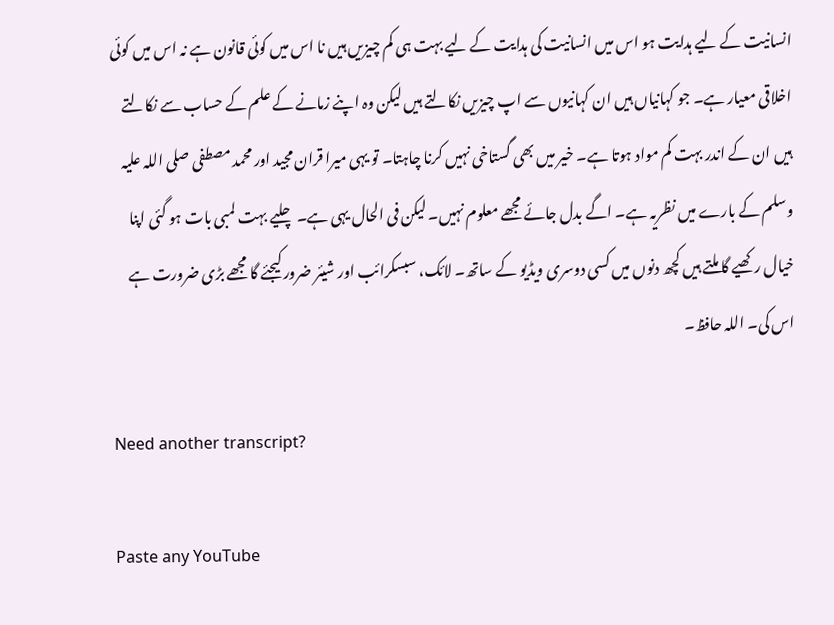انسانیت کے لیے ہدایت ہو اس میں انسانیت کی ہدایت کے لیے بہت ہی کم چیزیں ہیں نا اس میں کوئی قانون ہے نہ اس میں کوئی اخلاقی معیار ہے۔ جو کہانیاں ہیں ان کہانیوں سے اپ چیزیں نکالتے ہیں لیکن وہ اپنے زمانے کے علم کے حساب سے نکالتے ہیں ان کے اندر بہت کم مواد ہوتا ہے۔ خیر میں بھی گستاخی نہیں کرنا چاہتا۔ تو یہی میرا قران مجید اور محمد مصطفی صلی اللہ علیہ وسلم کے بارے میں نظریہ ہے۔ اگے بدل جائے مجھے معلوم نہیں۔ لیکن فی الحال یہی ہے۔ چلیے بہت لمبی بات ہو گئی اپنا خیال رکھیے گا ملتے ہیں کچھ دنوں میں کسی دوسری ویڈیو کے ساتھ۔ لائک، سبسکرائب اور شیئر ضرور کیجئے گا مجھے بڑی ضرورت ہے اس کی۔ اللہ حافظ۔

Need another transcript?

Paste any YouTube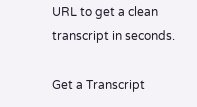URL to get a clean transcript in seconds.

Get a Transcript